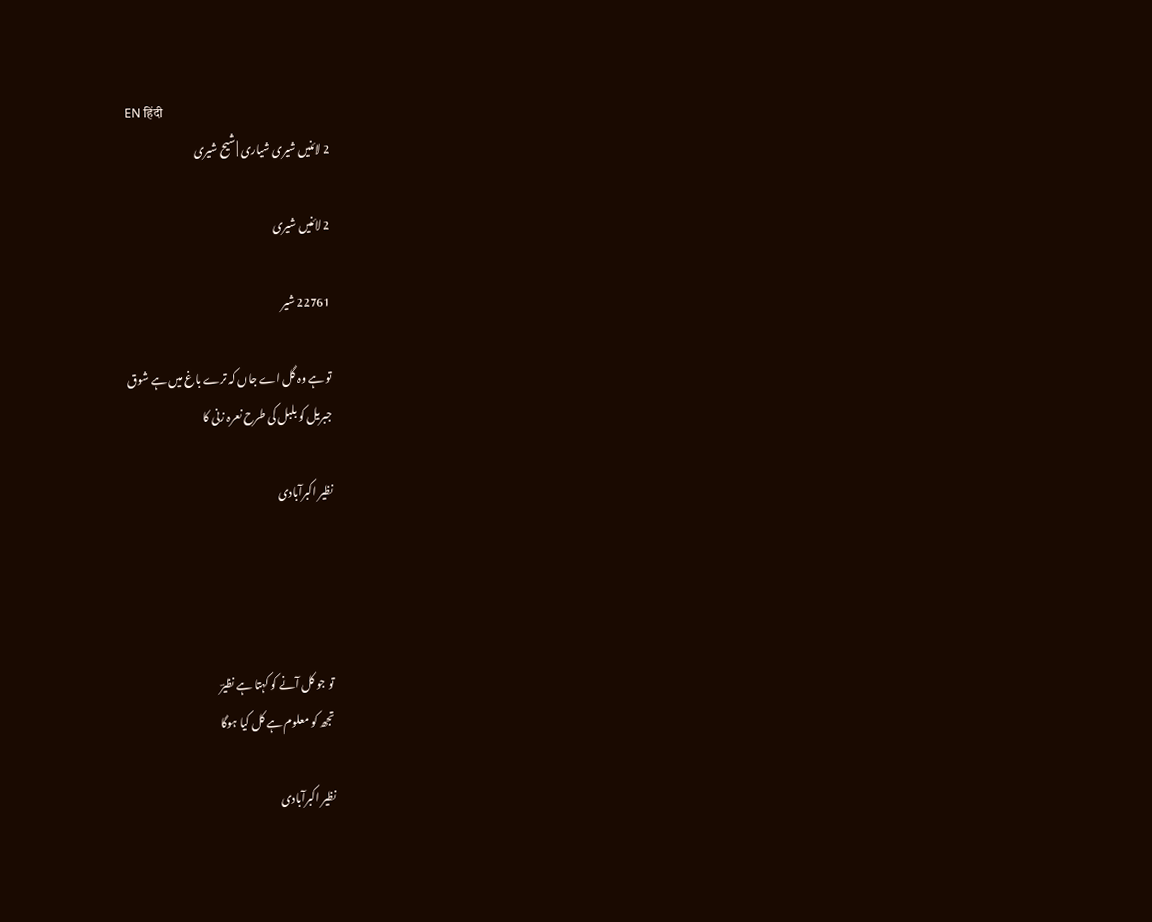EN हिंदी
2 لائنیں شیری شیاری | شیح شیری

2 لائنیں شیری

22761 شیر

تو ہے وہ گل اے جاں کہ ترے باغ میں ہے شوق
جبریل کو بلبل کی طرح نعرہ زنی کا

نظیر اکبرآبادی




تو جو کل آنے کو کہتا ہے نظیرؔ
تجھ کو معلوم ہے کل کیا ہوگا

نظیر اکبرآبادی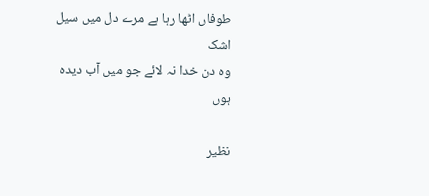طوفاں اٹھا رہا ہے مرے دل میں سیل اشک
وہ دن خدا نہ لائے جو میں آب دیدہ ہوں

نظیر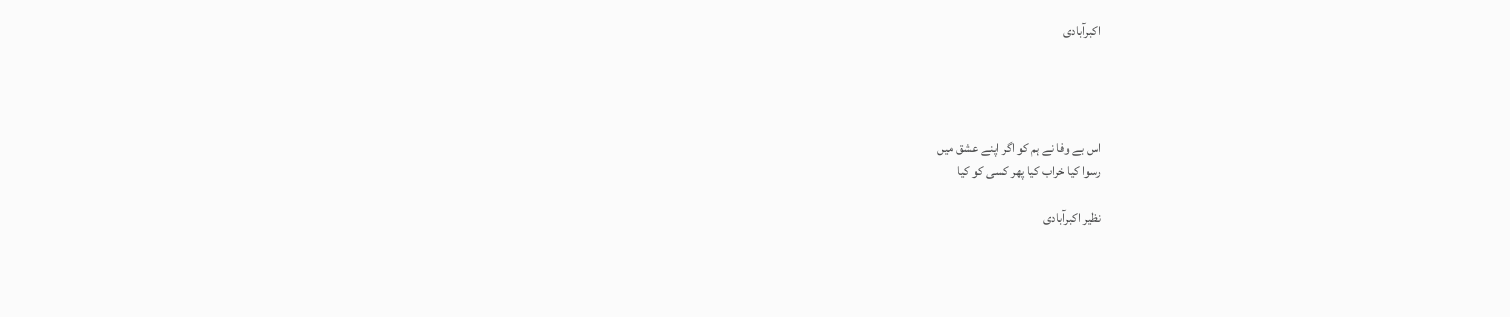اکبرآبادی




اس بے وفا نے ہم کو اگر اپنے عشق میں
رسوا کیا خراب کیا پھر کسی کو کیا

نظیر اکبرآبادی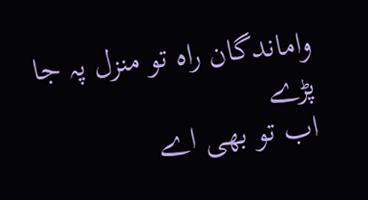واماندگان راہ تو منزل پہ جا پڑے
اب تو بھی اے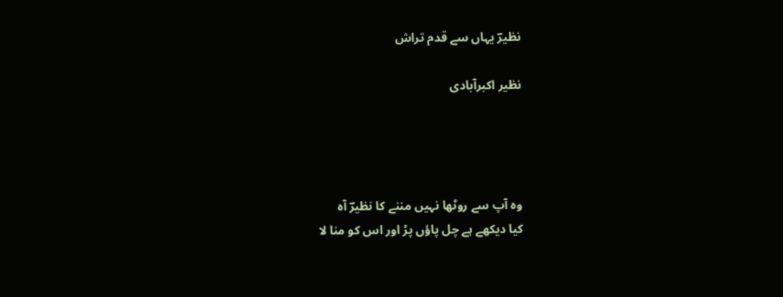نظیرؔ یہاں سے قدم تراش

نظیر اکبرآبادی




وہ آپ سے روٹھا نہیں مننے کا نظیرؔ آہ
کیا دیکھے ہے چل پاؤں پڑ اور اس کو منا لا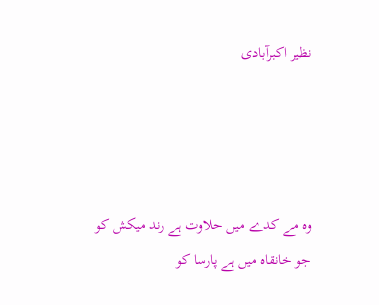نظیر اکبرآبادی




وہ مے کدے میں حلاوت ہے رند میکش کو
جو خانقاہ میں ہے پارسا کو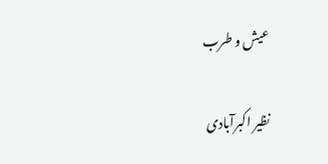عیش و طرب

نظیر اکبرآبادی